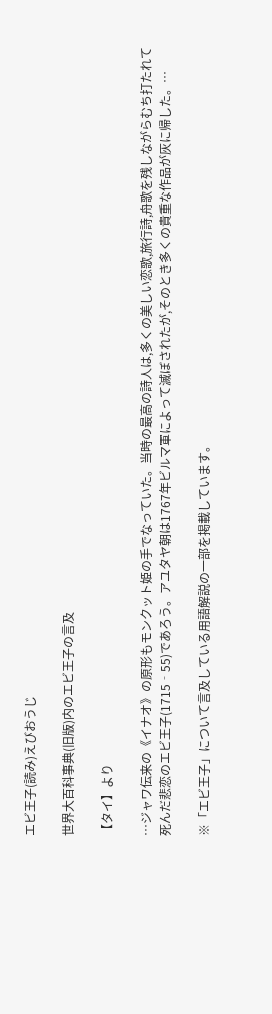エビ王子(読み)えびおうじ

世界大百科事典(旧版)内のエビ王子の言及

【タイ】より

…ジャワ伝来の《イナオ》の原形もモンクット姫の手でなっていた。当時の最高の詩人は,多くの美しい恋歌,旅行詩,舟歌を残しながらむち打たれて死んだ悲恋のエビ王子(1715‐55)であろう。アユタヤ朝は1767年ビルマ軍によって滅ぼされたが,そのとき多くの貴重な作品が灰に帰した。…

※「エビ王子」について言及している用語解説の一部を掲載しています。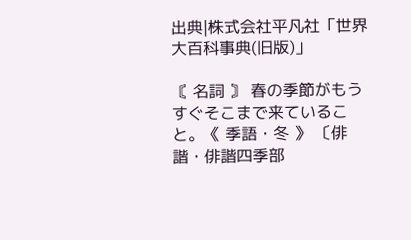出典|株式会社平凡社「世界大百科事典(旧版)」

〘 名詞 〙 春の季節がもうすぐそこまで来ていること。《 季語・冬 》 〔俳諧・俳諧四季部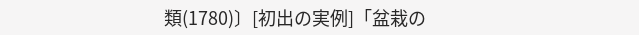類(1780)〕[初出の実例]「盆栽の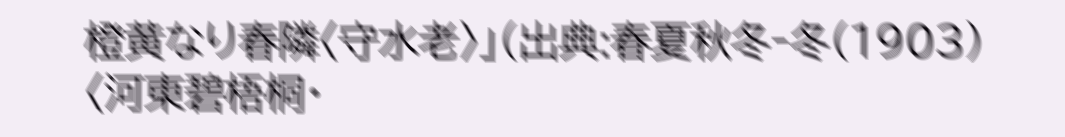橙黄なり春隣〈守水老〉」(出典:春夏秋冬‐冬(1903)〈河東碧梧桐・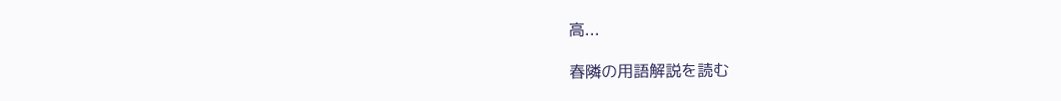高...

春隣の用語解説を読む